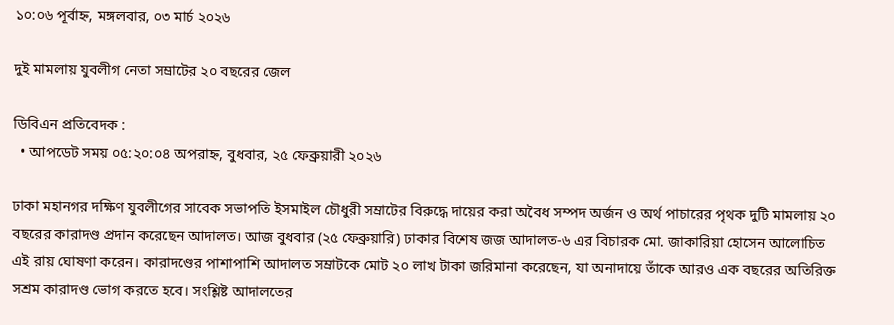১০:০৬ পূর্বাহ্ন, মঙ্গলবার, ০৩ মার্চ ২০২৬

দুই মামলায় যুবলীগ নেতা সম্রাটের ২০ বছরের জেল

ডিবিএন প্রতিবেদক :
  • আপডেট সময় ০৫:২০:০৪ অপরাহ্ন, বুধবার, ২৫ ফেব্রুয়ারী ২০২৬

ঢাকা মহানগর দক্ষিণ যুবলীগের সাবেক সভাপতি ইসমাইল চৌধুরী সম্রাটের বিরুদ্ধে দায়ের করা অবৈধ সম্পদ অর্জন ও অর্থ পাচারের পৃথক দুটি মামলায় ২০ বছরের কারাদণ্ড প্রদান করেছেন আদালত। আজ বুধবার (২৫ ফেব্রুয়ারি) ঢাকার বিশেষ জজ আদালত-৬ এর বিচারক মো. জাকারিয়া হোসেন আলোচিত এই রায় ঘোষণা করেন। কারাদণ্ডের পাশাপাশি আদালত সম্রাটকে মোট ২০ লাখ টাকা জরিমানা করেছেন, যা অনাদায়ে তাঁকে আরও এক বছরের অতিরিক্ত সশ্রম কারাদণ্ড ভোগ করতে হবে। সংশ্লিষ্ট আদালতের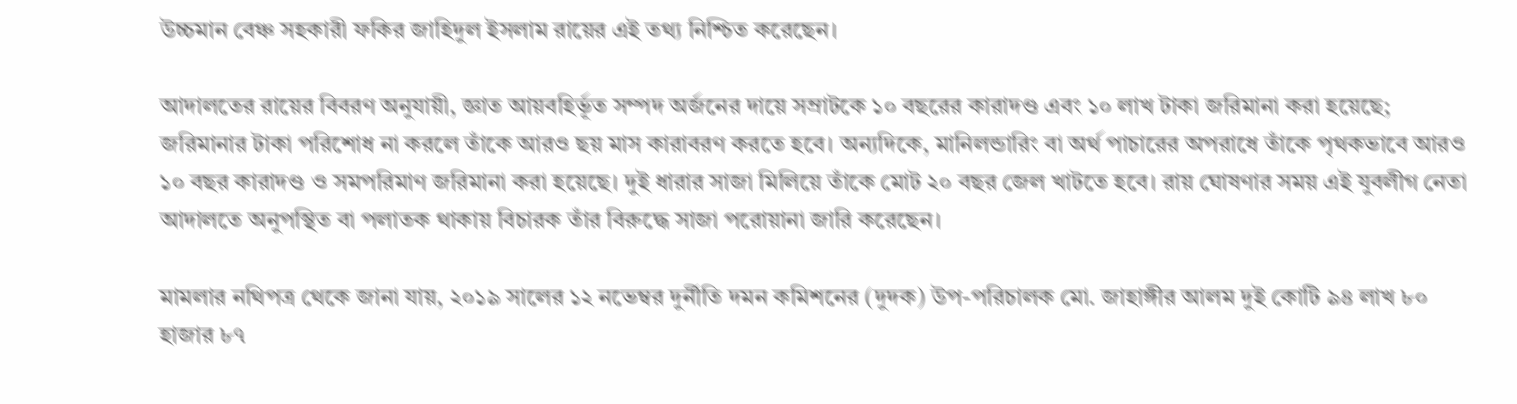উচ্চমান বেঞ্চ সহকারী ফকির জাহিদুল ইসলাম রায়ের এই তথ্য নিশ্চিত করেছেন।

আদালতের রায়ের বিবরণ অনুযায়ী, জ্ঞাত আয়বহির্ভূত সম্পদ অর্জনের দায়ে সম্রাটকে ১০ বছরের কারাদণ্ড এবং ১০ লাখ টাকা জরিমানা করা হয়েছে; জরিমানার টাকা পরিশোধ না করলে তাঁকে আরও ছয় মাস কারাবরণ করতে হবে। অন্যদিকে, মানিলন্ডারিং বা অর্থ পাচারের অপরাধে তাঁকে পৃথকভাবে আরও ১০ বছর কারাদণ্ড ও সমপরিমাণ জরিমানা করা হয়েছে। দুই ধারার সাজা মিলিয়ে তাঁকে মোট ২০ বছর জেল খাটতে হবে। রায় ঘোষণার সময় এই যুবলীগ নেতা আদালতে অনুপস্থিত বা পলাতক থাকায় বিচারক তাঁর বিরুদ্ধে সাজা পরোয়ানা জারি করেছেন।

মামলার নথিপত্র থেকে জানা যায়, ২০১৯ সালের ১২ নভেম্বর দুর্নীতি দমন কমিশনের (দুদক) উপ-পরিচালক মো. জাহাঙ্গীর আলম দুই কোটি ৯৪ লাখ ৮০ হাজার ৮৭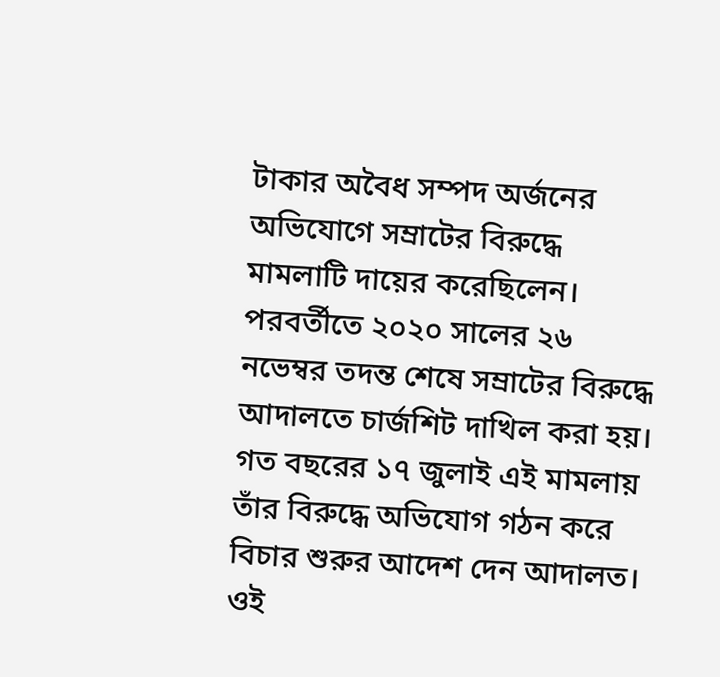টাকার অবৈধ সম্পদ অর্জনের অভিযোগে সম্রাটের বিরুদ্ধে মামলাটি দায়ের করেছিলেন। পরবর্তীতে ২০২০ সালের ২৬ নভেম্বর তদন্ত শেষে সম্রাটের বিরুদ্ধে আদালতে চার্জশিট দাখিল করা হয়। গত বছরের ১৭ জুলাই এই মামলায় তাঁর বিরুদ্ধে অভিযোগ গঠন করে বিচার শুরুর আদেশ দেন আদালত। ওই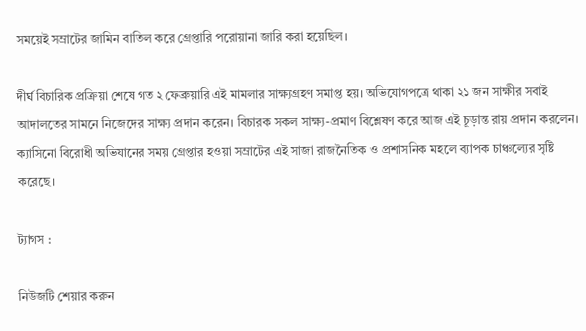সময়েই সম্রাটের জামিন বাতিল করে গ্রেপ্তারি পরোয়ানা জারি করা হয়েছিল।

দীর্ঘ বিচারিক প্রক্রিয়া শেষে গত ২ ফেব্রুয়ারি এই মামলার সাক্ষ্যগ্রহণ সমাপ্ত হয়। অভিযোগপত্রে থাকা ২১ জন সাক্ষীর সবাই আদালতের সামনে নিজেদের সাক্ষ্য প্রদান করেন। বিচারক সকল সাক্ষ্য-প্রমাণ বিশ্লেষণ করে আজ এই চূড়ান্ত রায় প্রদান করলেন। ক্যাসিনো বিরোধী অভিযানের সময় গ্রেপ্তার হওয়া সম্রাটের এই সাজা রাজনৈতিক ও প্রশাসনিক মহলে ব্যাপক চাঞ্চল্যের সৃষ্টি করেছে।

ট্যাগস :

নিউজটি শেয়ার করুন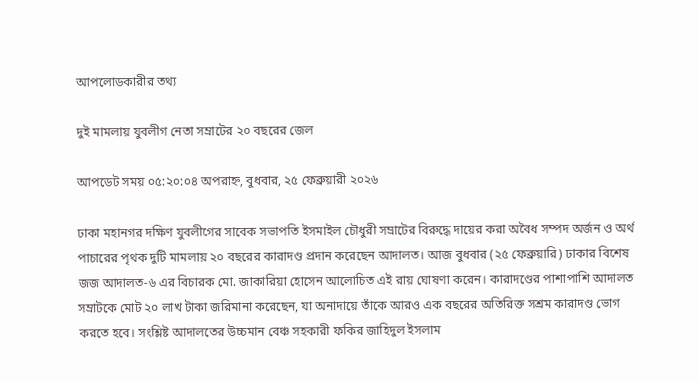আপলোডকারীর তথ্য

দুই মামলায় যুবলীগ নেতা সম্রাটের ২০ বছরের জেল

আপডেট সময় ০৫:২০:০৪ অপরাহ্ন, বুধবার, ২৫ ফেব্রুয়ারী ২০২৬

ঢাকা মহানগর দক্ষিণ যুবলীগের সাবেক সভাপতি ইসমাইল চৌধুরী সম্রাটের বিরুদ্ধে দায়ের করা অবৈধ সম্পদ অর্জন ও অর্থ পাচারের পৃথক দুটি মামলায় ২০ বছরের কারাদণ্ড প্রদান করেছেন আদালত। আজ বুধবার (২৫ ফেব্রুয়ারি) ঢাকার বিশেষ জজ আদালত-৬ এর বিচারক মো. জাকারিয়া হোসেন আলোচিত এই রায় ঘোষণা করেন। কারাদণ্ডের পাশাপাশি আদালত সম্রাটকে মোট ২০ লাখ টাকা জরিমানা করেছেন, যা অনাদায়ে তাঁকে আরও এক বছরের অতিরিক্ত সশ্রম কারাদণ্ড ভোগ করতে হবে। সংশ্লিষ্ট আদালতের উচ্চমান বেঞ্চ সহকারী ফকির জাহিদুল ইসলাম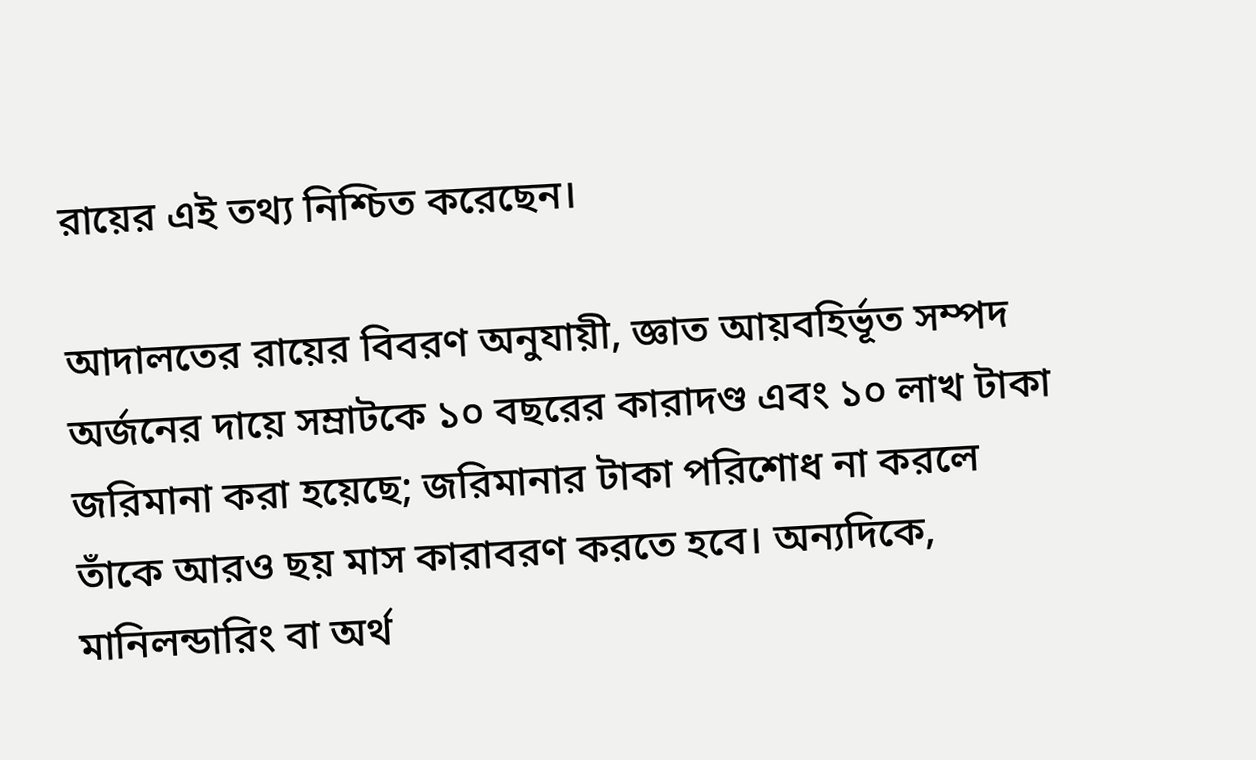রায়ের এই তথ্য নিশ্চিত করেছেন।

আদালতের রায়ের বিবরণ অনুযায়ী, জ্ঞাত আয়বহির্ভূত সম্পদ অর্জনের দায়ে সম্রাটকে ১০ বছরের কারাদণ্ড এবং ১০ লাখ টাকা জরিমানা করা হয়েছে; জরিমানার টাকা পরিশোধ না করলে তাঁকে আরও ছয় মাস কারাবরণ করতে হবে। অন্যদিকে, মানিলন্ডারিং বা অর্থ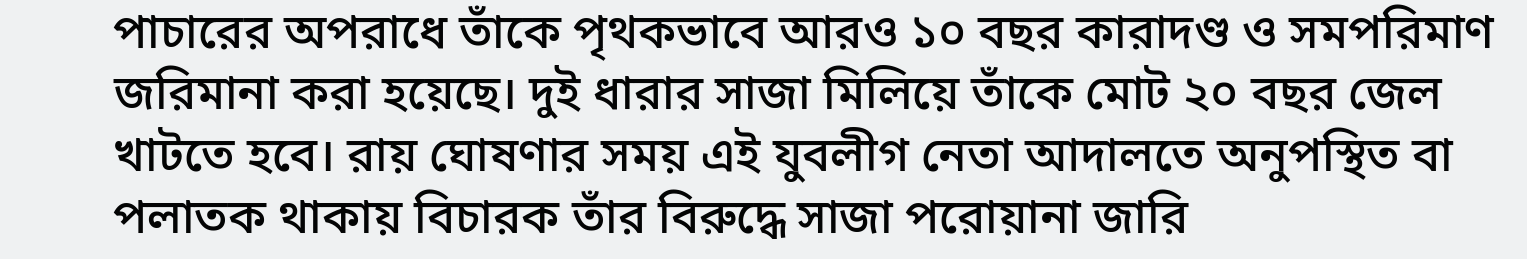পাচারের অপরাধে তাঁকে পৃথকভাবে আরও ১০ বছর কারাদণ্ড ও সমপরিমাণ জরিমানা করা হয়েছে। দুই ধারার সাজা মিলিয়ে তাঁকে মোট ২০ বছর জেল খাটতে হবে। রায় ঘোষণার সময় এই যুবলীগ নেতা আদালতে অনুপস্থিত বা পলাতক থাকায় বিচারক তাঁর বিরুদ্ধে সাজা পরোয়ানা জারি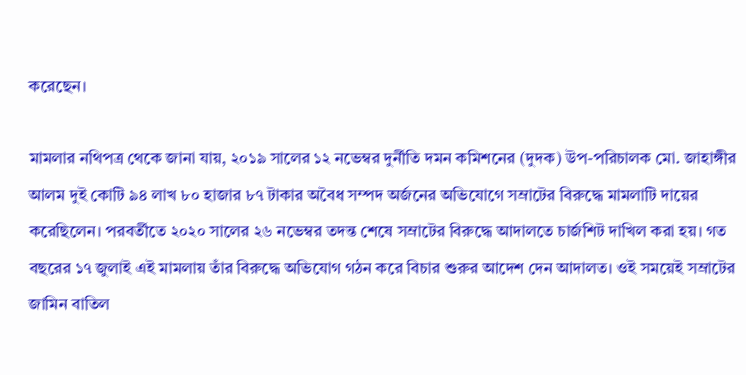করেছেন।

মামলার নথিপত্র থেকে জানা যায়, ২০১৯ সালের ১২ নভেম্বর দুর্নীতি দমন কমিশনের (দুদক) উপ-পরিচালক মো. জাহাঙ্গীর আলম দুই কোটি ৯৪ লাখ ৮০ হাজার ৮৭ টাকার অবৈধ সম্পদ অর্জনের অভিযোগে সম্রাটের বিরুদ্ধে মামলাটি দায়ের করেছিলেন। পরবর্তীতে ২০২০ সালের ২৬ নভেম্বর তদন্ত শেষে সম্রাটের বিরুদ্ধে আদালতে চার্জশিট দাখিল করা হয়। গত বছরের ১৭ জুলাই এই মামলায় তাঁর বিরুদ্ধে অভিযোগ গঠন করে বিচার শুরুর আদেশ দেন আদালত। ওই সময়েই সম্রাটের জামিন বাতিল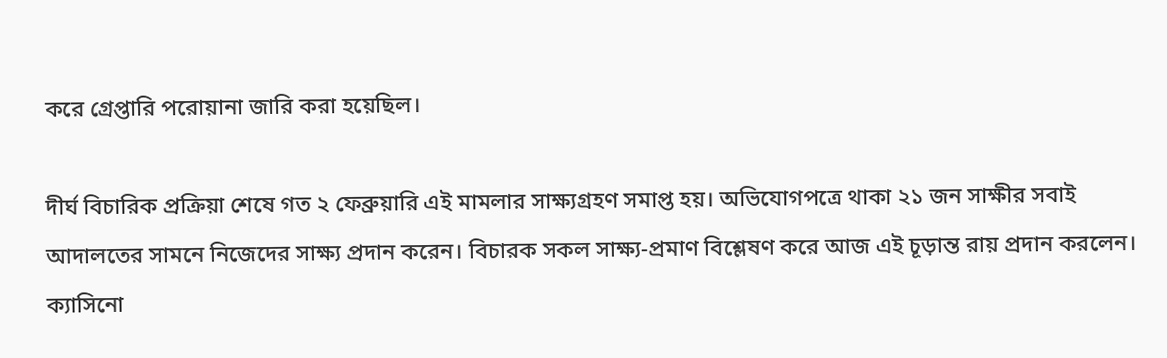করে গ্রেপ্তারি পরোয়ানা জারি করা হয়েছিল।

দীর্ঘ বিচারিক প্রক্রিয়া শেষে গত ২ ফেব্রুয়ারি এই মামলার সাক্ষ্যগ্রহণ সমাপ্ত হয়। অভিযোগপত্রে থাকা ২১ জন সাক্ষীর সবাই আদালতের সামনে নিজেদের সাক্ষ্য প্রদান করেন। বিচারক সকল সাক্ষ্য-প্রমাণ বিশ্লেষণ করে আজ এই চূড়ান্ত রায় প্রদান করলেন। ক্যাসিনো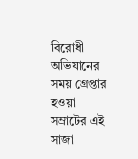বিরোধী অভিযানের সময় গ্রেপ্তার হওয়া সম্রাটের এই সাজা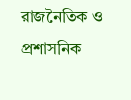রাজনৈতিক ও প্রশাসনিক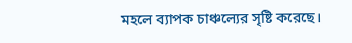মহলে ব্যাপক চাঞ্চল্যের সৃষ্টি করেছে।